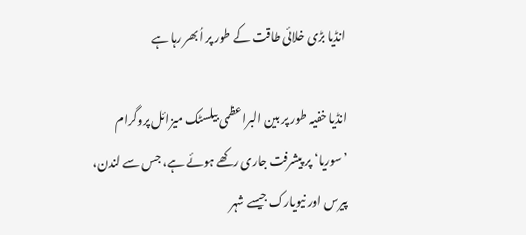انڈیا بڑی خلائی طاقت کے طور پر اُبھر رہا ہے

انڈیا خفیہ طور پر بین البراعظمی بیلسٹک میزائل پروگرام ’سوریا‘ پر پیشرفت جاری رکھے ہوئے ہے، جس سے لندن، پیرس اور نیویارک جیسے شہر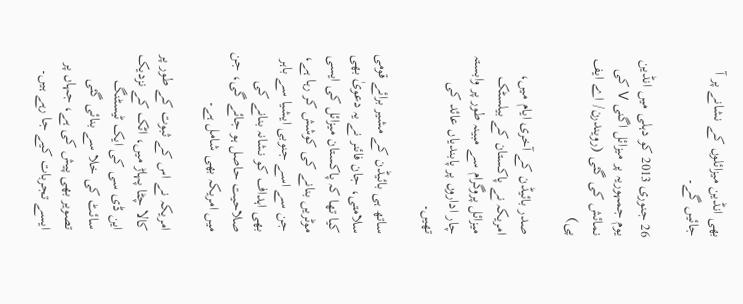بھی انڈین میزائلوں کے نشانے پر آ جائیں گے۔

26 جنوری 2013 کو دہلی میں انڈین یوم جمہوریہ پر میزائل اگنی V کی نمائش کی گئی (رویندرن/ اے ایف پی)

صدر بائیڈن کے آخری ایام میں، امریکہ نے پاکستان کے بیلسٹک میزائل پروگرام سے مبینہ طور پر وابستہ چار اداروں پر پابندیاں عائد کی تھیں۔

ساتھ ہی بائیڈن کے مشیر برائے قومی سلامتی، جان فائنر نے یہ دعویٰ بھی کیا تھا کہ پاکستان میزائل کی ایسی موٹریں بنانے کی کوشش کر رہا ہے، جن سے اسے جنوبی ایشیا سے باہر بھی اہداف کو نشانہ بنانے کی صلاحیت حاصل ہو جائے گی، جن میں امریکہ بھی شامل ہے۔

امریکہ نے اس کے ثبوت کے طور پر کالا چٹا پہاڑ میں، اٹک کے نزدیک این ڈی سی کی ایک ٹیسٹنگ سائٹ کی خلا سے بنائی گئی تصویر بھی پیش کی ہے، جہاں پر ایسے تجربات کیے جا رہے ہیں۔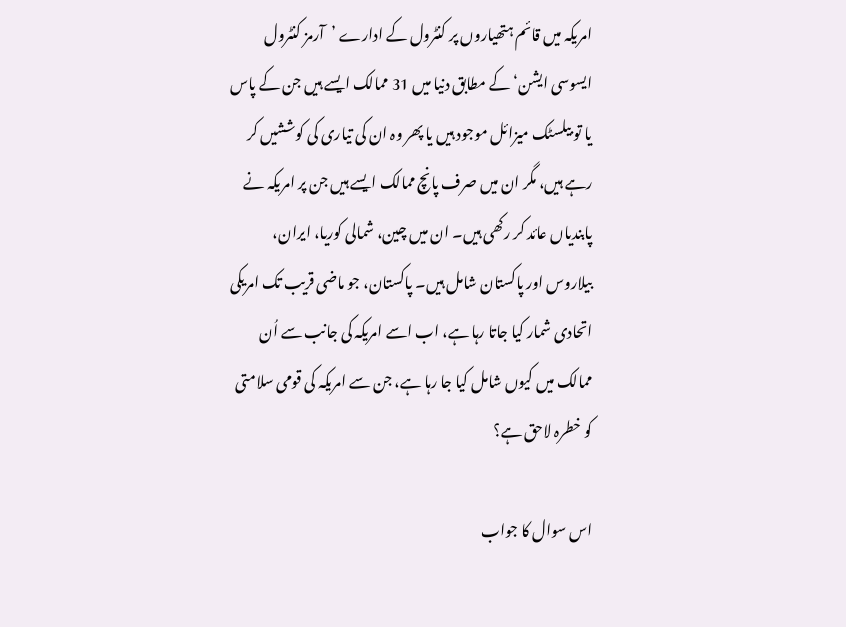امریکہ میں قائم ہتھیاروں پر کنٹرول کے ادارے ’آرمز کنٹرول ایسوسی ایشن‘ کے مطابق دنیا میں 31 ممالک ایسے ہیں جن کے پاس یا تو بیلسٹک میزائل موجود ہیں یا پھر وہ ان کی تیاری کی کوششیں کر رہے ہیں، مگر ان میں صرف پانچ ممالک ایسے ہیں جن پر امریکہ نے پابندیاں عائد کر رکھی ہیں۔ ان میں چین، شمالی کوریا، ایران، بیلاروس اور پاکستان شامل ہیں۔ پاکستان، جو ماضی قریب تک امریکی اتحادی شمار کیا جاتا رہا ہے، اب اسے امریکہ کی جانب سے اُن ممالک میں کیوں شامل کیا جا رہا ہے، جن سے امریکہ کی قومی سلامتی کو خطرہ لاحق ہے؟

اس سوال کا جواب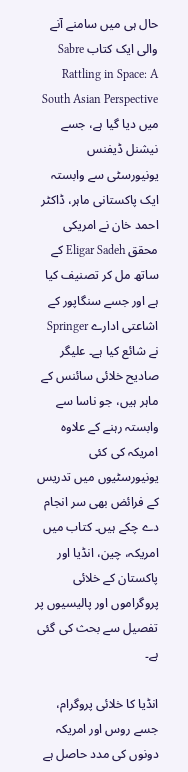حال ہی میں سامنے آنے والی ایک کتاب Sabre Rattling in Space: A South Asian Perspective میں دیا گیا ہے، جسے نیشنل ڈیفنس یونیورسٹی سے وابستہ ایک پاکستانی ماہر، ڈاکٹر احمد خان نے امریکی محقق Eligar Sadeh کے ساتھ مل کر تصنیف کیا ہے اور جسے سنگاپور کے اشاعتی ادارے Springer  نے شائع کیا ہے۔ علیگر صادیح خلائی سائنس کے ماہر ہیں، جو ناسا سے وابستہ رہنے کے علاوہ امریکہ کی کئی یونیورسٹیوں میں تدریس کے فرائض بھی سر انجام دے چکے ہیں۔ کتاب میں امریکہ، چین، انڈیا اور پاکستان کے خلائی پروگراموں اور پالیسیوں پر تفصیل سے بحث کی گئی ہے۔

انڈیا کا خلائی پروگرام، جسے روس اور امریکہ دونوں کی مدد حاصل ہے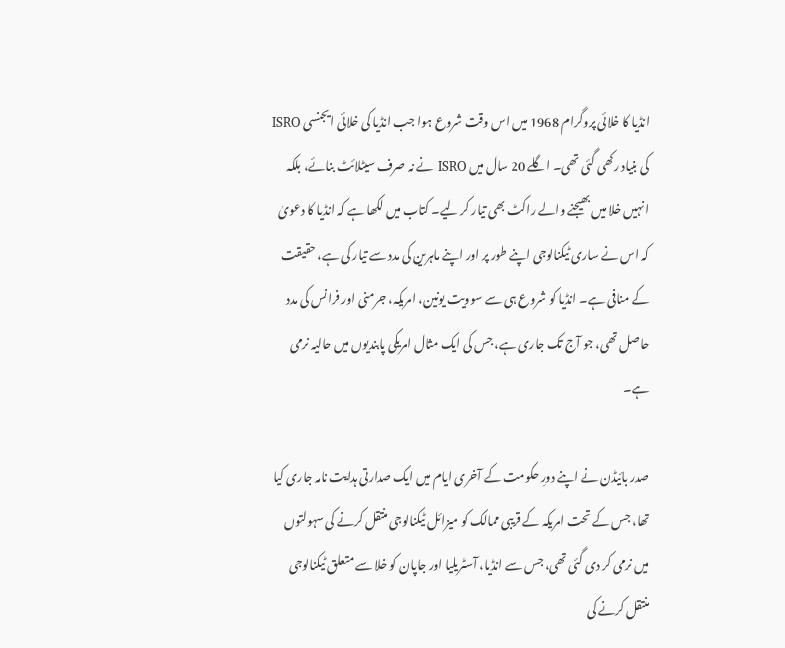انڈیا کا خلائی پروگرام 1968 میں اس وقت شروع ہوا جب انڈیا کی خلائی ایجنسی ISRO کی بنیاد رکھی گئی تھی۔ اگلے 20 سال میں ISRO نے نہ صرف سیٹلائٹ بنائے، بلکہ انہیں خلا میں بھیجنے والے راکٹ بھی تیار کر لیے۔ کتاب میں لکھا ہے کہ انڈیا کا دعویٰ کہ اس نے ساری ٹیکنالوجی اپنے طور پر اور اپنے ماہرین کی مدد سے تیار کی ہے، حقیقت کے منافی ہے۔ انڈیا کو شروع ہی سے سوویت یونین، امریکہ، جرمنی اور فرانس کی مدد حاصل تھی، جو آج تک جاری ہے، جس کی ایک مثال امریکی پابندیوں میں حالیہ نرمی ہے۔

صدر بائیڈن نے اپنے دورِ حکومت کے آخری ایام میں ایک صدارتی ہدایت نامہ جاری کیا تھا، جس کے تحت امریکہ کے قریبی ممالک کو میزائل ٹیکنالوجی منتقل کرنے کی سہولتوں میں نرمی کر دی گئی تھی، جس سے انڈیا، آسٹریلیا اور جاپان کو خلا سے متعلق ٹیکنالوجی منتقل کرنے کی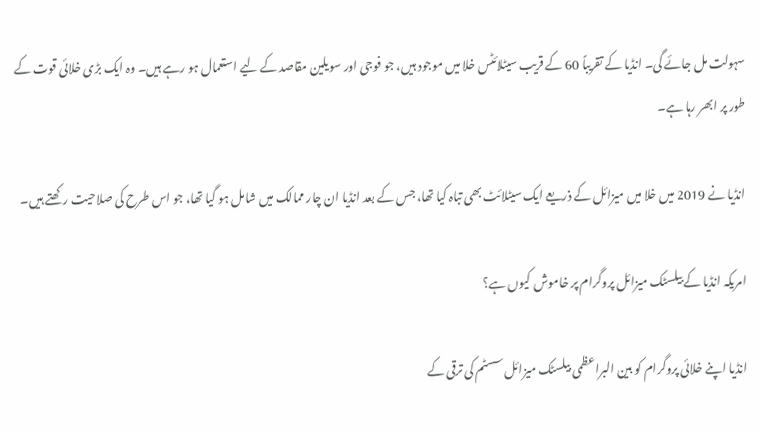سہولت مل جائے گی۔ انڈیا کے تقریباً 60 کے قریب سیٹلائٹس خلا میں موجود ہیں، جو فوجی اور سویلین مقاصد کے لیے استعمال ہو رہے ہیں۔ وہ ایک بڑی خلائی قوت کے طور پر ابھر رہا ہے۔

انڈیا نے 2019 میں خلا میں میزائل کے ذریعے ایک سیٹلائٹ بھی تباہ کیا تھا، جس کے بعد انڈیا ان چار ممالک میں شامل ہو گیا تھا، جو اس طرح کی صلاحیت رکھتے ہیں۔

امریکہ انڈیا کے بیلسٹک میزائل پروگرام پر خاموش کیوں ہے؟

انڈیا اپنے خلائی پروگرام کو بین البراعظمی بیلسٹک میزائل سسٹم کی ترقی کے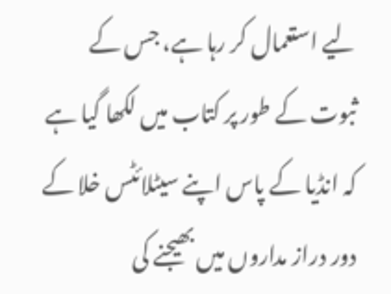لیے استعمال کر رہا ہے، جس کے ثبوت کے طور پر کتاب میں لکھا گیا ہے کہ انڈیا کے پاس اپنے سیٹلائٹس خلا کے دور دراز مداروں میں بھیجنے کی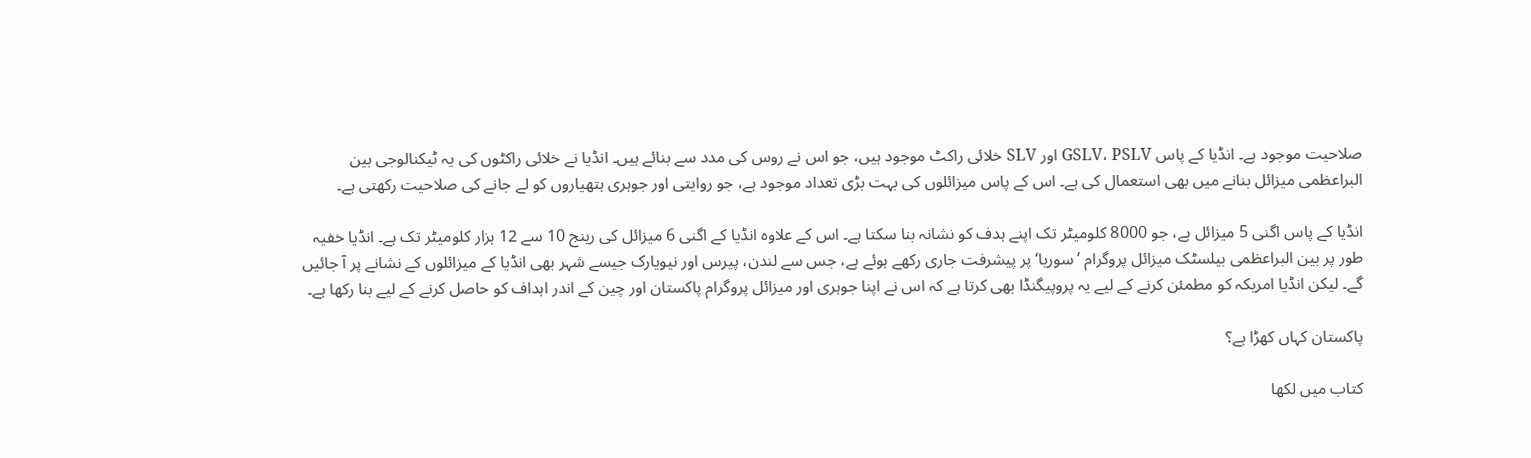صلاحیت موجود ہے۔ انڈیا کے پاس GSLV، PSLV اور SLV خلائی راکٹ موجود ہیں، جو اس نے روس کی مدد سے بنائے ہیں۔ انڈیا نے خلائی راکٹوں کی یہ ٹیکنالوجی بین البراعظمی میزائل بنانے میں بھی استعمال کی ہے۔ اس کے پاس میزائلوں کی بہت بڑی تعداد موجود ہے، جو روایتی اور جوہری ہتھیاروں کو لے جانے کی صلاحیت رکھتی ہے۔

انڈیا کے پاس اگنی 5 میزائل ہے، جو 8000 کلومیٹر تک اپنے ہدف کو نشانہ بنا سکتا ہے۔ اس کے علاوہ انڈیا کے اگنی 6 میزائل کی رینج 10 سے 12 ہزار کلومیٹر تک ہے۔ انڈیا خفیہ طور پر بین البراعظمی بیلسٹک میزائل پروگرام ’سوریا‘ پر پیشرفت جاری رکھے ہوئے ہے، جس سے لندن، پیرس اور نیویارک جیسے شہر بھی انڈیا کے میزائلوں کے نشانے پر آ جائیں گے۔ لیکن انڈیا امریکہ کو مطمئن کرنے کے لیے یہ پروپیگنڈا بھی کرتا ہے کہ اس نے اپنا جوہری اور میزائل پروگرام پاکستان اور چین کے اندر اہداف کو حاصل کرنے کے لیے بنا رکھا ہے۔

پاکستان کہاں کھڑا ہے؟

کتاب میں لکھا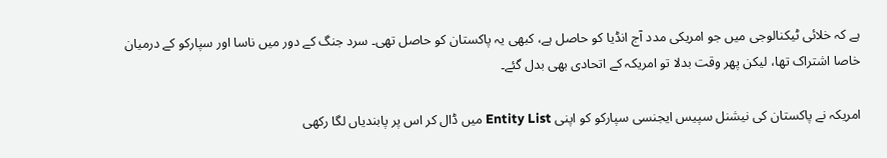ہے کہ خلائی ٹیکنالوجی میں جو امریکی مدد آج انڈیا کو حاصل ہے، کبھی یہ پاکستان کو حاصل تھی۔ سرد جنگ کے دور میں ناسا اور سپارکو کے درمیان خاصا اشتراک تھا، لیکن پھر وقت بدلا تو امریکہ کے اتحادی بھی بدل گئے۔

امریکہ نے پاکستان کی نیشنل سپیس ایجنسی سپارکو کو اپنی Entity List میں ڈال کر اس پر پابندیاں لگا رکھی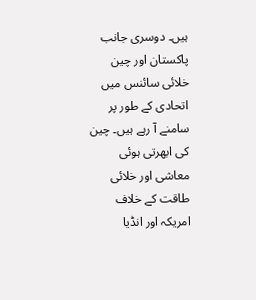ہیں۔ دوسری جانب پاکستان اور چین خلائی سائنس میں اتحادی کے طور پر سامنے آ رہے ہیں۔ چین کی ابھرتی ہوئی معاشی اور خلائی طاقت کے خلاف امریکہ اور انڈیا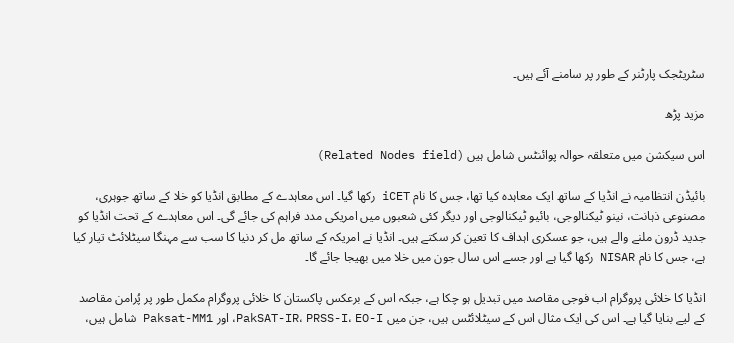سٹریٹجک پارٹنر کے طور پر سامنے آئے ہیں۔

مزید پڑھ

اس سیکشن میں متعلقہ حوالہ پوائنٹس شامل ہیں (Related Nodes field)

بائیڈن انتظامیہ نے انڈیا کے ساتھ ایک معاہدہ کیا تھا، جس کا نام iCET رکھا گیا۔ اس معاہدے کے مطابق انڈیا کو خلا کے ساتھ جوہری، مصنوعی ذہانت، نینو ٹیکنالوجی، بائیو ٹیکنالوجی اور دیگر کئی شعبوں میں امریکی مدد فراہم کی جائے گی۔ اس معاہدے کے تحت انڈیا کو جدید ڈرون ملنے والے ہیں، جو عسکری اہداف کا تعین کر سکتے ہیں۔ انڈیا نے امریکہ کے ساتھ مل کر دنیا کا سب سے مہنگا سیٹلائٹ تیار کیا ہے، جس کا نام NISAR رکھا گیا ہے اور جسے اس سال جون میں خلا میں بھیجا جائے گا۔

انڈیا کا خلائی پروگرام اب فوجی مقاصد میں تبدیل ہو چکا ہے، جبکہ اس کے برعکس پاکستان کا خلائی پروگرام مکمل طور پر پُرامن مقاصد کے لیے بنایا گیا ہے۔ اس کی ایک مثال اس کے سیٹلائٹس ہیں، جن میں PakSAT-IR، PRSS-I، EO-I، اور Paksat-MM1 شامل ہیں،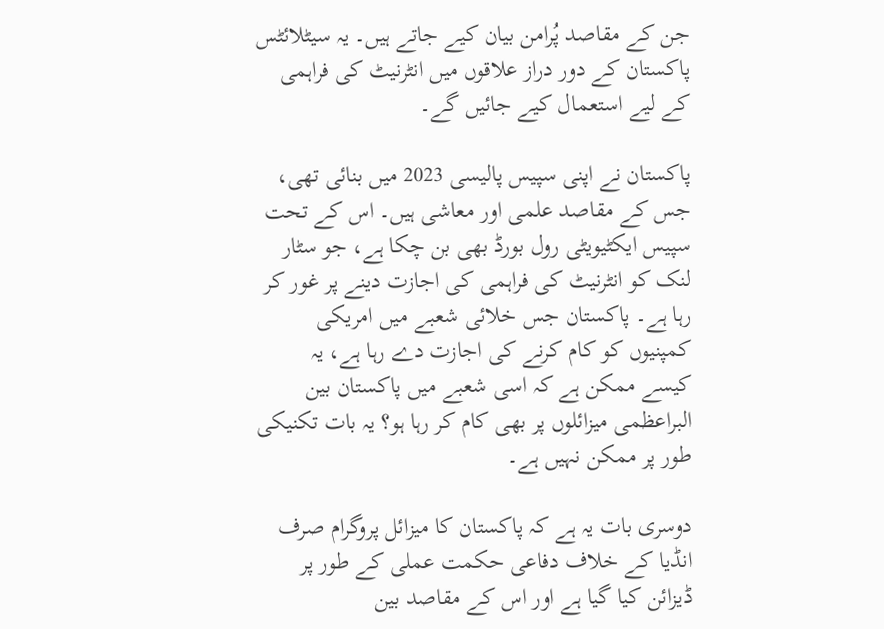جن کے مقاصد پُرامن بیان کیے جاتے ہیں۔ یہ سیٹلائٹس پاکستان کے دور دراز علاقوں میں انٹرنیٹ کی فراہمی کے لیے استعمال کیے جائیں گے۔

پاکستان نے اپنی سپیس پالیسی 2023 میں بنائی تھی، جس کے مقاصد علمی اور معاشی ہیں۔ اس کے تحت سپیس ایکٹیویٹی رول بورڈ بھی بن چکا ہے، جو سٹار لنک کو انٹرنیٹ کی فراہمی کی اجازت دینے پر غور کر رہا ہے۔ پاکستان جس خلائی شعبے میں امریکی کمپنیوں کو کام کرنے کی اجازت دے رہا ہے، یہ کیسے ممکن ہے کہ اسی شعبے میں پاکستان بین البراعظمی میزائلوں پر بھی کام کر رہا ہو؟ یہ بات تکنیکی طور پر ممکن نہیں ہے۔

دوسری بات یہ ہے کہ پاکستان کا میزائل پروگرام صرف انڈیا کے خلاف دفاعی حکمت عملی کے طور پر ڈیزائن کیا گیا ہے اور اس کے مقاصد بین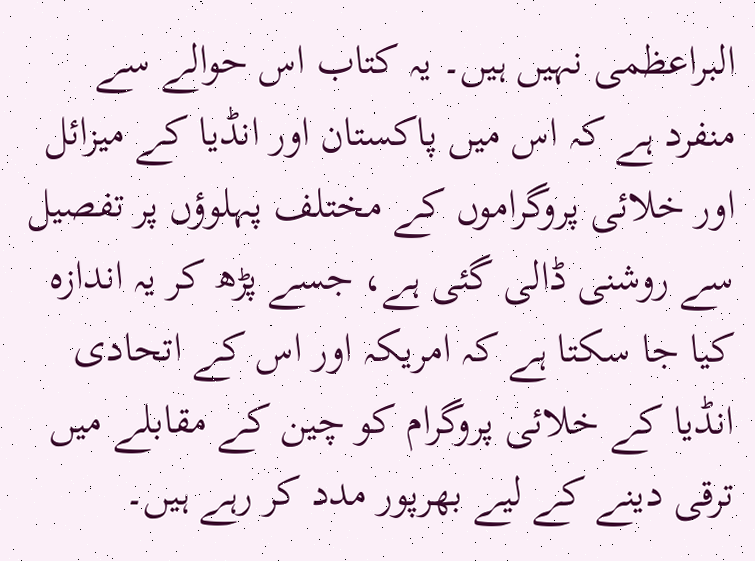البراعظمی نہیں ہیں۔ یہ کتاب اس حوالے سے منفرد ہے کہ اس میں پاکستان اور انڈیا کے میزائل اور خلائی پروگراموں کے مختلف پہلوؤں پر تفصیل سے روشنی ڈالی گئی ہے، جسے پڑھ کر یہ اندازہ کیا جا سکتا ہے کہ امریکہ اور اس کے اتحادی انڈیا کے خلائی پروگرام کو چین کے مقابلے میں ترقی دینے کے لیے بھرپور مدد کر رہے ہیں۔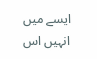ایسے میں انہیں اس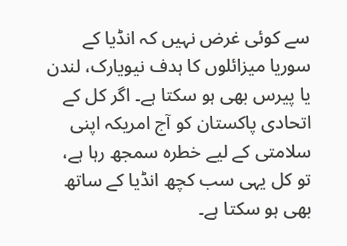سے کوئی غرض نہیں کہ انڈیا کے سوریا میزائلوں کا ہدف نیویارک، لندن یا پیرس بھی ہو سکتا ہے۔ اگر کل کے اتحادی پاکستان کو آج امریکہ اپنی سلامتی کے لیے خطرہ سمجھ رہا ہے، تو کل یہی سب کچھ انڈیا کے ساتھ بھی ہو سکتا ہے۔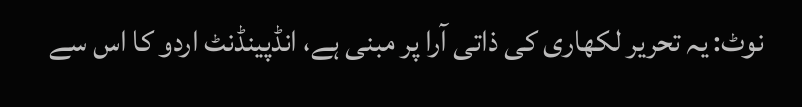نوٹ: یہ تحریر لکھاری کی ذاتی آرا پر مبنی ہے، انڈپینڈنٹ اردو کا اس سے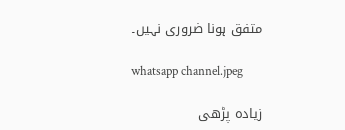متفق ہونا ضروری نہیں۔

whatsapp channel.jpeg

زیادہ پڑھی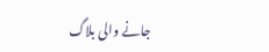جانے والی بلاگ